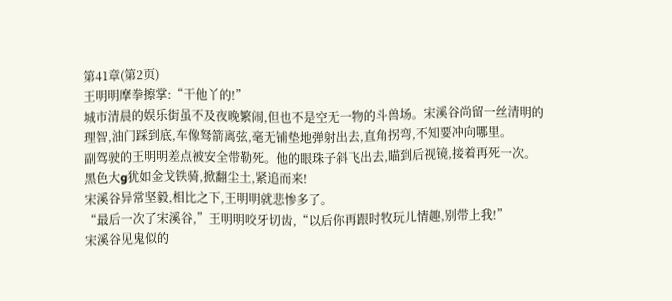第41章(第2页)
王明明摩拳擦掌:“干他丫的!”
城市清晨的娱乐街虽不及夜晚繁闹,但也不是空无一物的斗兽场。宋溪谷尚留一丝清明的理智,油门踩到底,车像驽箭离弦,毫无铺垫地弹射出去,直角拐弯,不知要冲向哪里。
副驾驶的王明明差点被安全带勒死。他的眼珠子斜飞出去,瞄到后视镜,接着再死一次。
黑色大g犹如金戈铁骑,掀翻尘土,紧追而来!
宋溪谷异常坚毅,相比之下,王明明就悲惨多了。
“最后一次了宋溪谷,”王明明咬牙切齿,“以后你再跟时牧玩儿情趣,别带上我!”
宋溪谷见鬼似的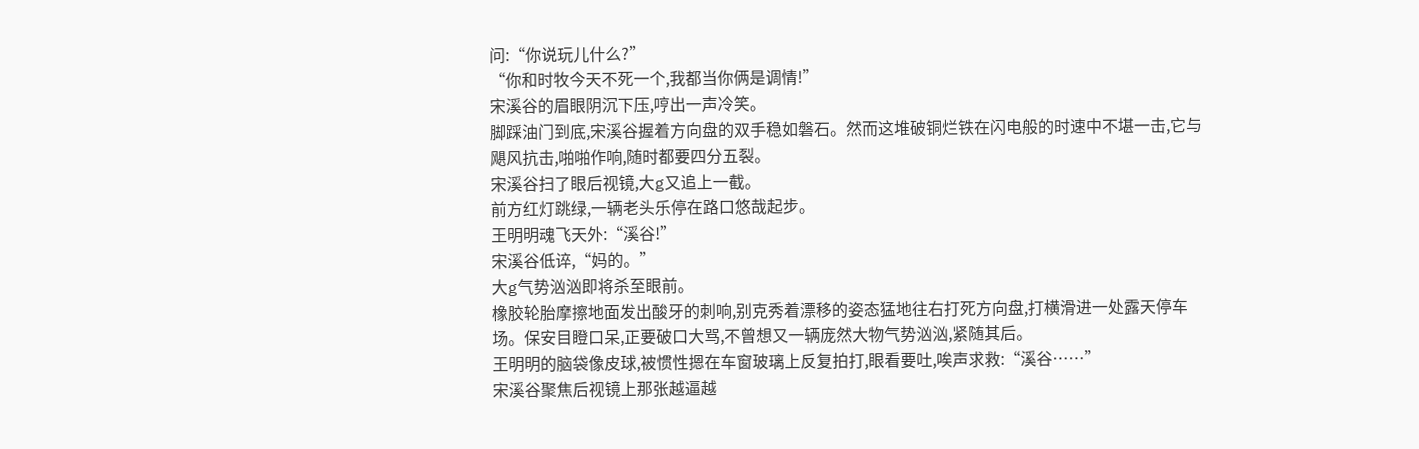问:“你说玩儿什么?”
“你和时牧今天不死一个,我都当你俩是调情!”
宋溪谷的眉眼阴沉下压,哼出一声冷笑。
脚踩油门到底,宋溪谷握着方向盘的双手稳如磐石。然而这堆破铜烂铁在闪电般的时速中不堪一击,它与飓风抗击,啪啪作响,随时都要四分五裂。
宋溪谷扫了眼后视镜,大g又追上一截。
前方红灯跳绿,一辆老头乐停在路口悠哉起步。
王明明魂飞天外:“溪谷!”
宋溪谷低谇,“妈的。”
大g气势汹汹即将杀至眼前。
橡胶轮胎摩擦地面发出酸牙的刺响,别克秀着漂移的姿态猛地往右打死方向盘,打横滑进一处露天停车场。保安目瞪口呆,正要破口大骂,不曾想又一辆庞然大物气势汹汹,紧随其后。
王明明的脑袋像皮球,被惯性摁在车窗玻璃上反复拍打,眼看要吐,唉声求救:“溪谷……”
宋溪谷聚焦后视镜上那张越逼越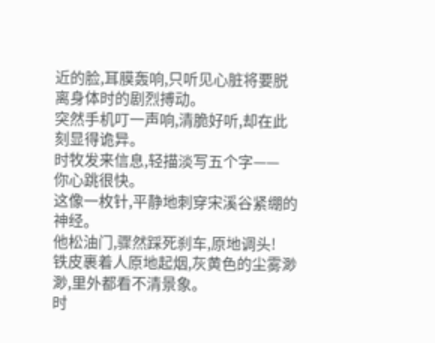近的脸,耳膜轰响,只听见心脏将要脱离身体时的剧烈搏动。
突然手机叮一声响,清脆好听,却在此刻显得诡异。
时牧发来信息,轻描淡写五个字——
你心跳很快。
这像一枚针,平静地刺穿宋溪谷紧绷的神经。
他松油门,骤然踩死刹车,原地调头!
铁皮裹着人原地起烟,灰黄色的尘雾渺渺,里外都看不清景象。
时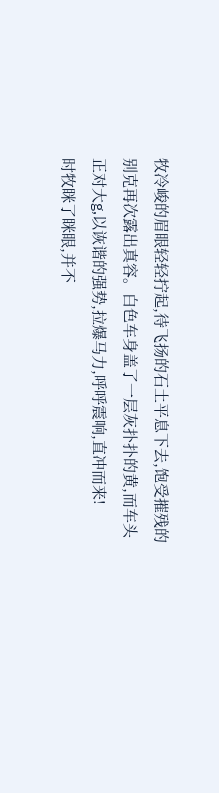牧冷峻的眉眼轻轻拧起,待飞扬的石土平息下去,饱受摧残的别克再次露出真容。白色车身盖了一层灰扑扑的黄,而车头正对大g,以诙谐的强势,拉爆马力,呼呼震响,直冲而来!
时牧眯了眯眼,并不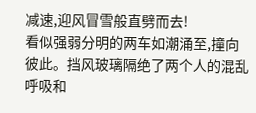减速,迎风冒雪般直劈而去!
看似强弱分明的两车如潮涌至,撞向彼此。挡风玻璃隔绝了两个人的混乱呼吸和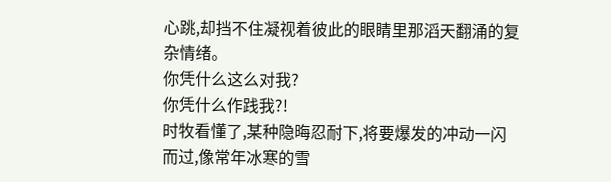心跳,却挡不住凝视着彼此的眼睛里那滔天翻涌的复杂情绪。
你凭什么这么对我?
你凭什么作践我?!
时牧看懂了,某种隐晦忍耐下,将要爆发的冲动一闪而过,像常年冰寒的雪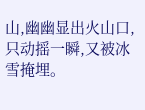山,幽幽显出火山口,只动摇一瞬,又被冰雪掩埋。